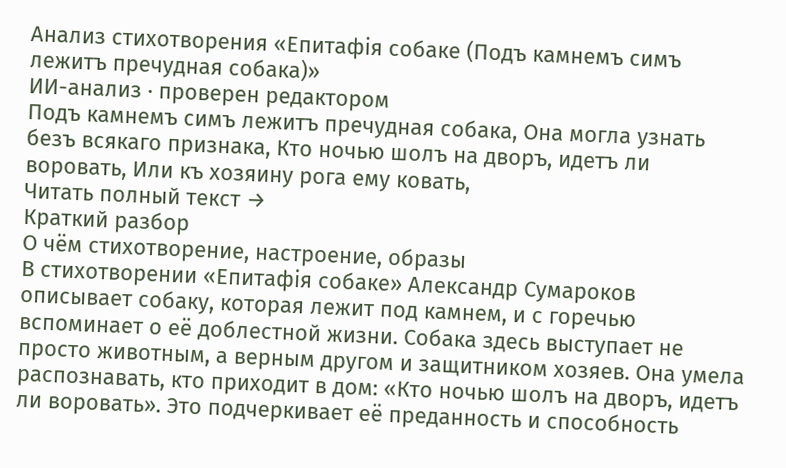Анализ стихотворения «Епитафія собаке (Подъ камнемъ симъ лежитъ пречудная собака)»
ИИ-анализ · проверен редактором
Подъ камнемъ симъ лежитъ пречудная собака, Она могла узнать безъ всякаго признака, Кто ночью шолъ на дворъ, идетъ ли воровать, Или къ хозяину рога ему ковать,
Читать полный текст →
Краткий разбор
О чём стихотворение, настроение, образы
В стихотворении «Епитафія собаке» Александр Сумароков описывает собаку, которая лежит под камнем, и с горечью вспоминает о её доблестной жизни. Собака здесь выступает не просто животным, а верным другом и защитником хозяев. Она умела распознавать, кто приходит в дом: «Кто ночью шолъ на дворъ, идетъ ли воровать». Это подчеркивает её преданность и способность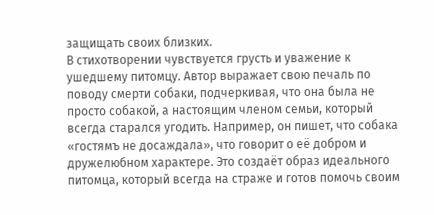защищать своих близких.
В стихотворении чувствуется грусть и уважение к ушедшему питомцу. Автор выражает свою печаль по поводу смерти собаки, подчеркивая, что она была не просто собакой, а настоящим членом семьи, который всегда старался угодить. Например, он пишет, что собака «гостямъ не досаждала», что говорит о её добром и дружелюбном характере. Это создаёт образ идеального питомца, который всегда на страже и готов помочь своим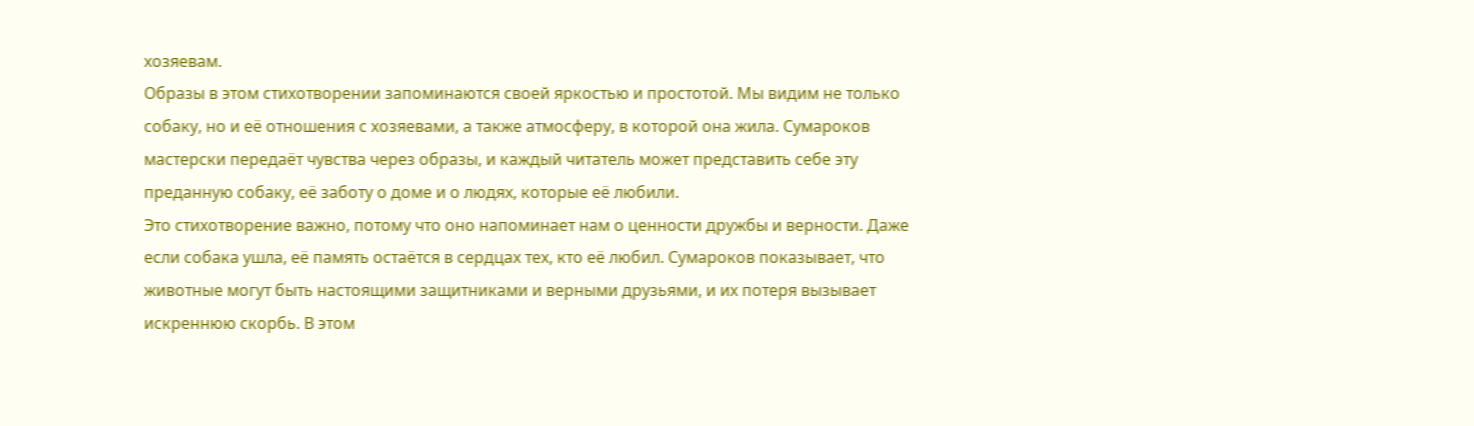хозяевам.
Образы в этом стихотворении запоминаются своей яркостью и простотой. Мы видим не только собаку, но и её отношения с хозяевами, а также атмосферу, в которой она жила. Сумароков мастерски передаёт чувства через образы, и каждый читатель может представить себе эту преданную собаку, её заботу о доме и о людях, которые её любили.
Это стихотворение важно, потому что оно напоминает нам о ценности дружбы и верности. Даже если собака ушла, её память остаётся в сердцах тех, кто её любил. Сумароков показывает, что животные могут быть настоящими защитниками и верными друзьями, и их потеря вызывает искреннюю скорбь. В этом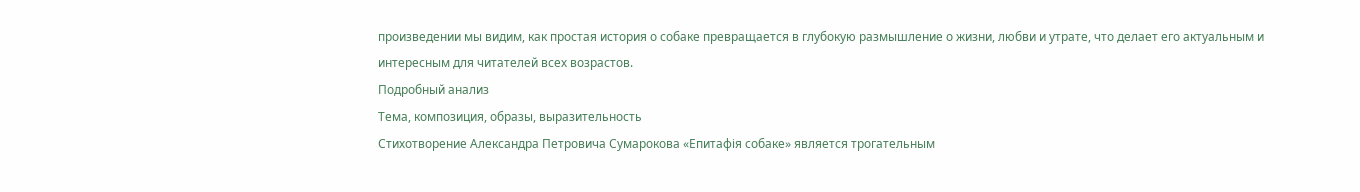произведении мы видим, как простая история о собаке превращается в глубокую размышление о жизни, любви и утрате, что делает его актуальным и интересным для читателей всех возрастов.
Подробный анализ
Тема, композиция, образы, выразительность
Стихотворение Александра Петровича Сумарокова «Епитафія собаке» является трогательным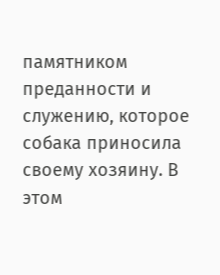памятником преданности и служению, которое собака приносила своему хозяину. В этом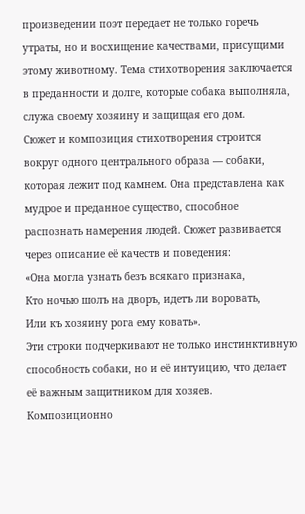произведении поэт передает не только горечь утраты, но и восхищение качествами, присущими этому животному. Тема стихотворения заключается в преданности и долге, которые собака выполняла, служа своему хозяину и защищая его дом.
Сюжет и композиция стихотворения строится вокруг одного центрального образа — собаки, которая лежит под камнем. Она представлена как мудрое и преданное существо, способное распознать намерения людей. Сюжет развивается через описание её качеств и поведения:
«Она могла узнать безъ всякаго признака,
Кто ночью шолъ на дворъ, идетъ ли воровать,
Или къ хозяину рога ему ковать».
Эти строки подчеркивают не только инстинктивную способность собаки, но и её интуицию, что делает её важным защитником для хозяев. Композиционно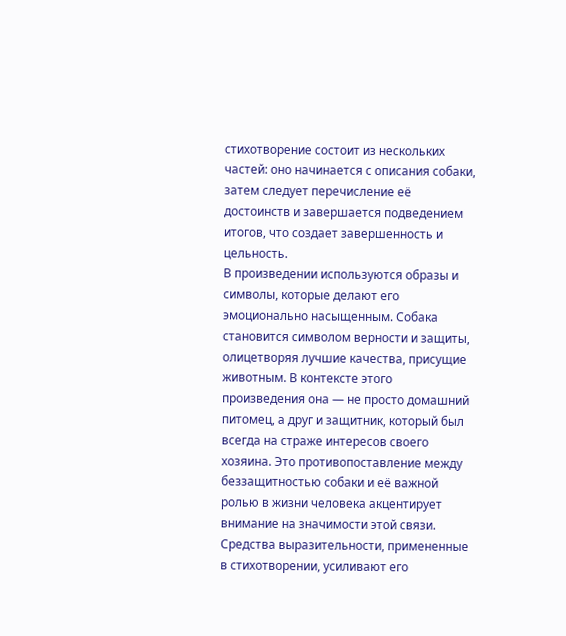стихотворение состоит из нескольких частей: оно начинается с описания собаки, затем следует перечисление её достоинств и завершается подведением итогов, что создает завершенность и цельность.
В произведении используются образы и символы, которые делают его эмоционально насыщенным. Собака становится символом верности и защиты, олицетворяя лучшие качества, присущие животным. В контексте этого произведения она — не просто домашний питомец, а друг и защитник, который был всегда на страже интересов своего хозяина. Это противопоставление между беззащитностью собаки и её важной ролью в жизни человека акцентирует внимание на значимости этой связи.
Средства выразительности, примененные в стихотворении, усиливают его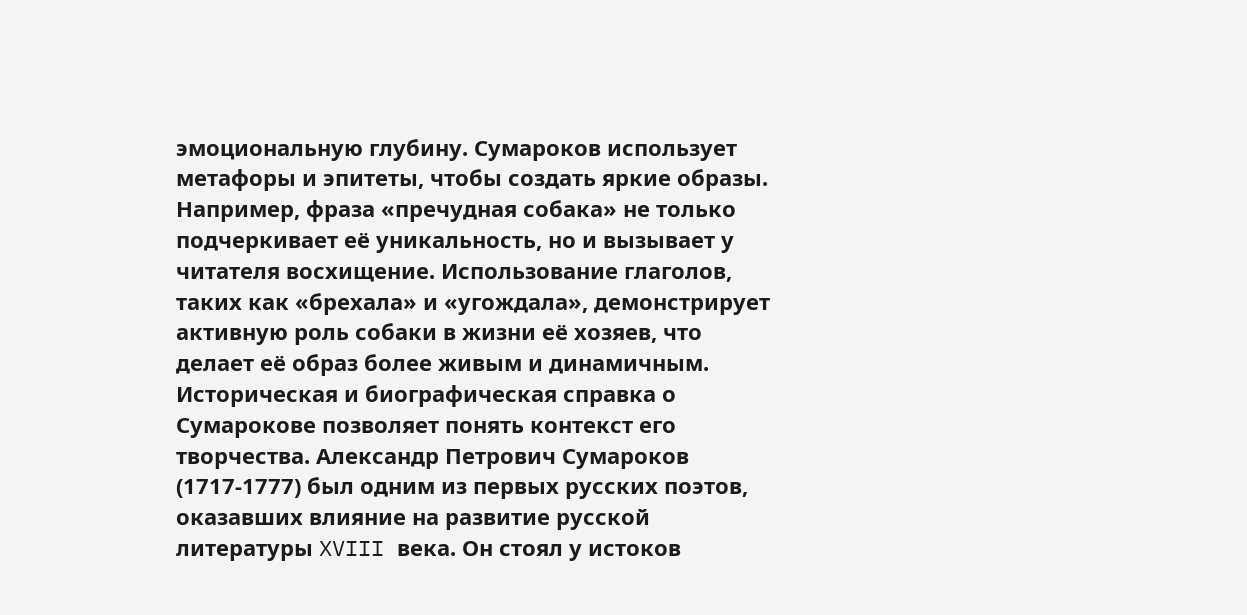эмоциональную глубину. Сумароков использует метафоры и эпитеты, чтобы создать яркие образы. Например, фраза «пречудная собака» не только подчеркивает её уникальность, но и вызывает у читателя восхищение. Использование глаголов, таких как «брехала» и «угождала», демонстрирует активную роль собаки в жизни её хозяев, что делает её образ более живым и динамичным.
Историческая и биографическая справка о Сумарокове позволяет понять контекст его творчества. Александр Петрович Сумароков (1717-1777) был одним из первых русских поэтов, оказавших влияние на развитие русской литературы XVIII века. Он стоял у истоков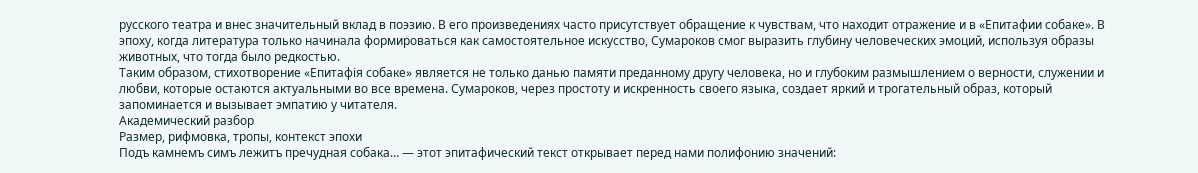русского театра и внес значительный вклад в поэзию. В его произведениях часто присутствует обращение к чувствам, что находит отражение и в «Епитафии собаке». В эпоху, когда литература только начинала формироваться как самостоятельное искусство, Сумароков смог выразить глубину человеческих эмоций, используя образы животных, что тогда было редкостью.
Таким образом, стихотворение «Епитафія собаке» является не только данью памяти преданному другу человека, но и глубоким размышлением о верности, служении и любви, которые остаются актуальными во все времена. Сумароков, через простоту и искренность своего языка, создает яркий и трогательный образ, который запоминается и вызывает эмпатию у читателя.
Академический разбор
Размер, рифмовка, тропы, контекст эпохи
Подъ камнемъ симъ лежитъ пречудная собака… — этот эпитафический текст открывает перед нами полифонию значений: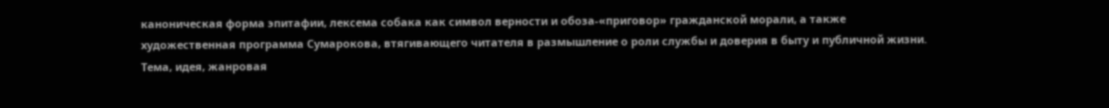каноническая форма эпитафии, лексема собака как символ верности и обоза-«приговор» гражданской морали, а также художественная программа Сумарокова, втягивающего читателя в размышление о роли службы и доверия в быту и публичной жизни.
Тема, идея, жанровая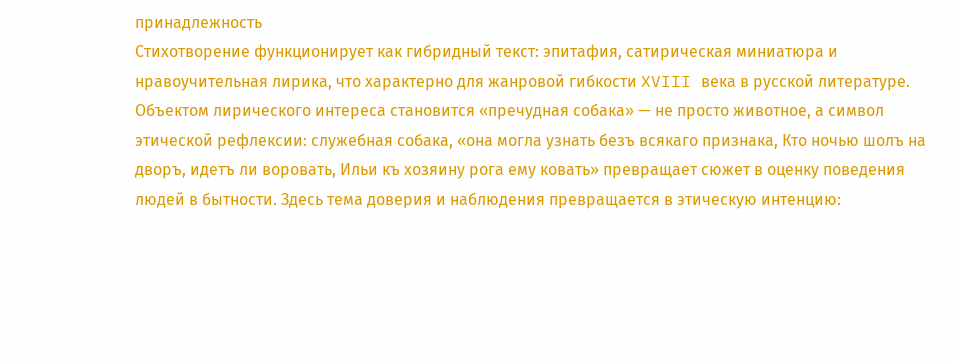принадлежность
Стихотворение функционирует как гибридный текст: эпитафия, сатирическая миниатюра и нравоучительная лирика, что характерно для жанровой гибкости XVIII века в русской литературе. Объектом лирического интереса становится «пречудная собака» — не просто животное, а символ этической рефлексии: служебная собака, «она могла узнать безъ всякаго признака, Кто ночью шолъ на дворъ, идетъ ли воровать, Ильи къ хозяину рога ему ковать» превращает сюжет в оценку поведения людей в бытности. Здесь тема доверия и наблюдения превращается в этическую интенцию: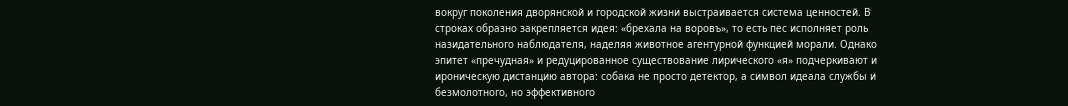вокруг поколения дворянской и городской жизни выстраивается система ценностей. В строках образно закрепляется идея: «брехала на воровъ», то есть пес исполняет роль назидательного наблюдателя, наделяя животное агентурной функцией морали. Однако эпитет «пречудная» и редуцированное существование лирического «я» подчеркивают и ироническую дистанцию автора: собака не просто детектор, а символ идеала службы и безмолотного, но эффективного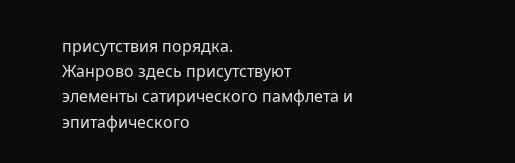присутствия порядка.
Жанрово здесь присутствуют элементы сатирического памфлета и эпитафического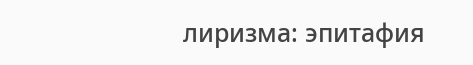лиризма: эпитафия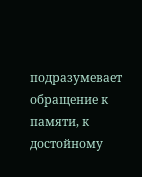подразумевает обращение к памяти, к достойному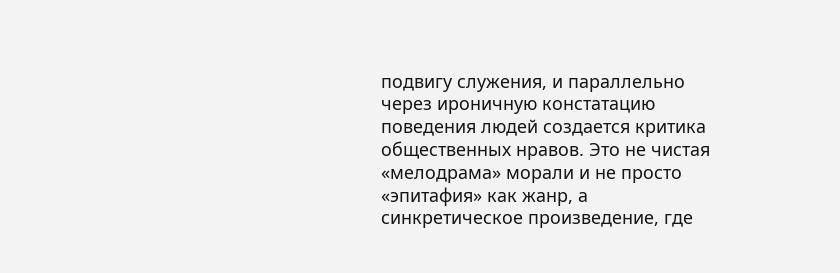подвигу служения, и параллельно через ироничную констатацию поведения людей создается критика общественных нравов. Это не чистая «мелодрама» морали и не просто «эпитафия» как жанр, а синкретическое произведение, где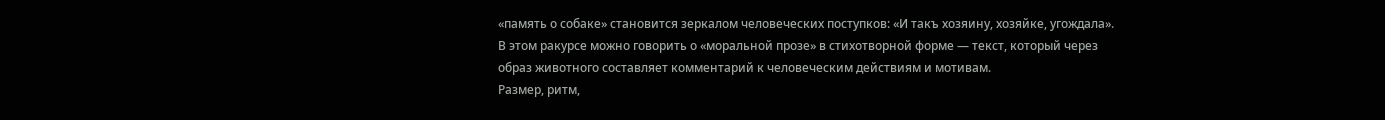«память о собаке» становится зеркалом человеческих поступков: «И такъ хозяину, хозяйке, угождала». В этом ракурсе можно говорить о «моральной прозе» в стихотворной форме — текст, который через образ животного составляет комментарий к человеческим действиям и мотивам.
Размер, ритм,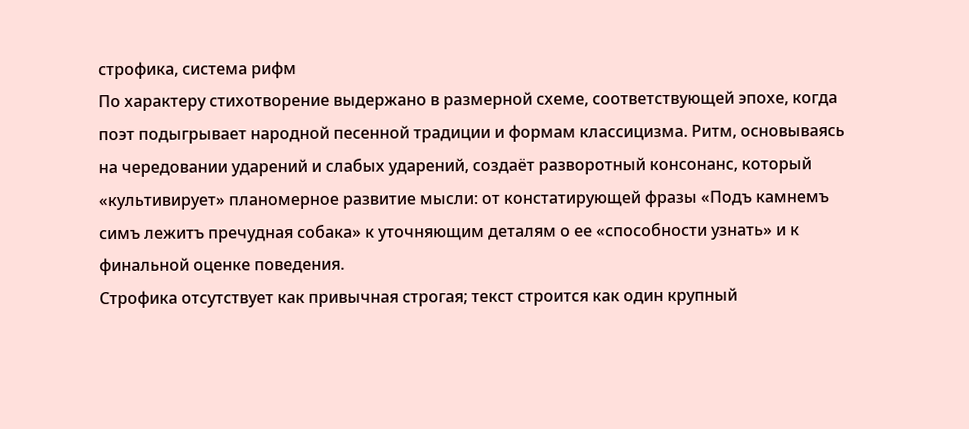строфика, система рифм
По характеру стихотворение выдержано в размерной схеме, соответствующей эпохе, когда поэт подыгрывает народной песенной традиции и формам классицизма. Ритм, основываясь на чередовании ударений и слабых ударений, создаёт разворотный консонанс, который «культивирует» планомерное развитие мысли: от констатирующей фразы «Подъ камнемъ симъ лежитъ пречудная собака» к уточняющим деталям о ее «способности узнать» и к финальной оценке поведения.
Строфика отсутствует как привычная строгая; текст строится как один крупный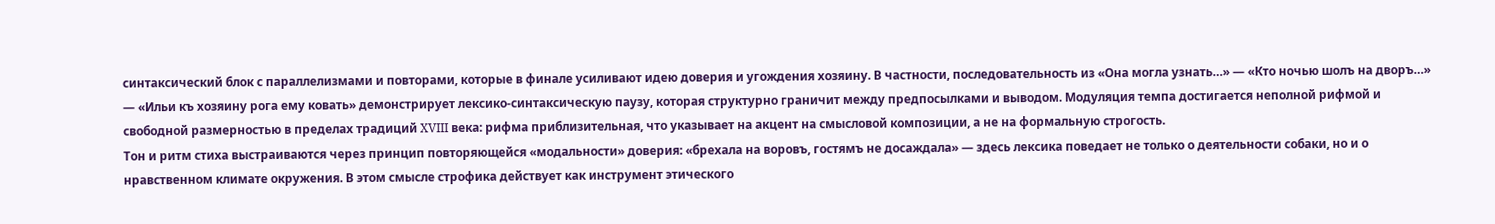синтаксический блок с параллелизмами и повторами, которые в финале усиливают идею доверия и угождения хозяину. В частности, последовательность из «Она могла узнать…» — «Кто ночью шолъ на дворъ…» — «Ильи къ хозяину рога ему ковать» демонстрирует лексико-синтаксическую паузу, которая структурно граничит между предпосылками и выводом. Модуляция темпа достигается неполной рифмой и свободной размерностью в пределах традиций XVIII века: рифма приблизительная, что указывает на акцент на смысловой композиции, а не на формальную строгость.
Тон и ритм стиха выстраиваются через принцип повторяющейся «модальности» доверия: «брехала на воровъ, гостямъ не досаждала» — здесь лексика поведает не только о деятельности собаки, но и о нравственном климате окружения. В этом смысле строфика действует как инструмент этического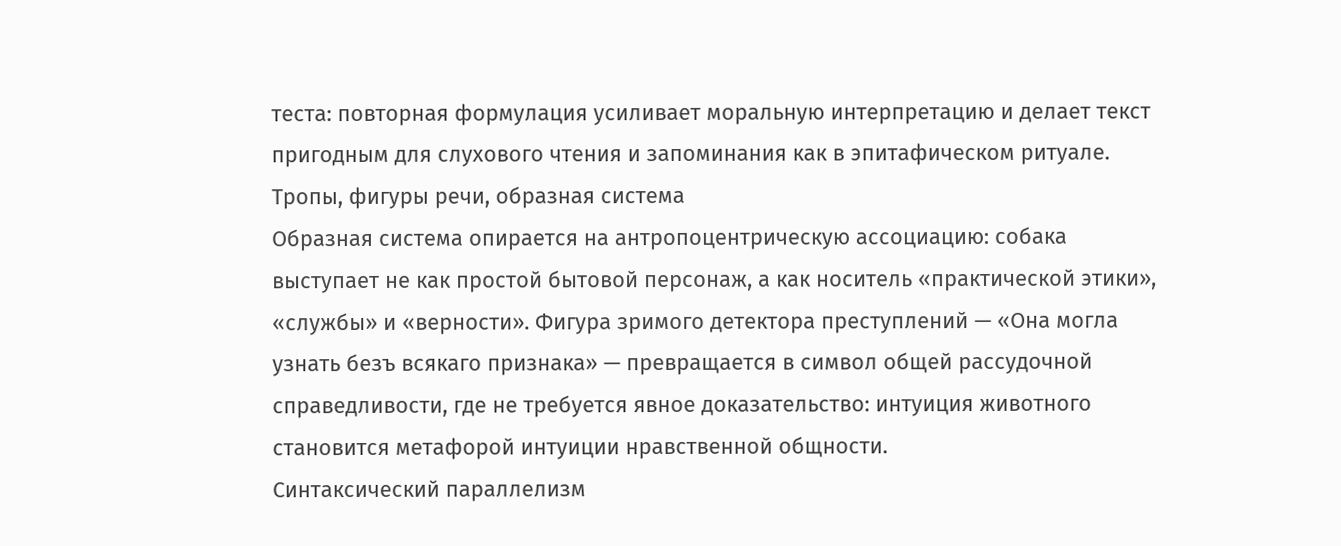теста: повторная формулация усиливает моральную интерпретацию и делает текст пригодным для слухового чтения и запоминания как в эпитафическом ритуале.
Тропы, фигуры речи, образная система
Образная система опирается на антропоцентрическую ассоциацию: собака выступает не как простой бытовой персонаж, а как носитель «практической этики», «службы» и «верности». Фигура зримого детектора преступлений — «Она могла узнать безъ всякаго признака» — превращается в символ общей рассудочной справедливости, где не требуется явное доказательство: интуиция животного становится метафорой интуиции нравственной общности.
Синтаксический параллелизм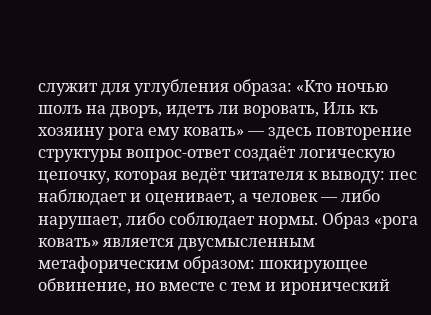служит для углубления образа: «Кто ночью шолъ на дворъ, идетъ ли воровать, Иль къ хозяину рога ему ковать» — здесь повторение структуры вопрос-ответ создаёт логическую цепочку, которая ведёт читателя к выводу: пес наблюдает и оценивает, а человек — либо нарушает, либо соблюдает нормы. Образ «рога ковать» является двусмысленным метафорическим образом: шокирующее обвинение, но вместе с тем и иронический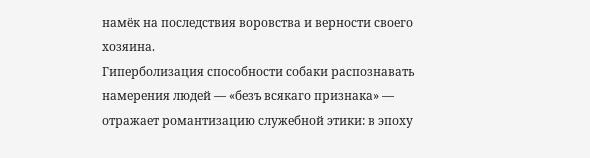намёк на последствия воровства и верности своего хозяина.
Гиперболизация способности собаки распознавать намерения людей — «безъ всякаго признака» — отражает романтизацию служебной этики: в эпоху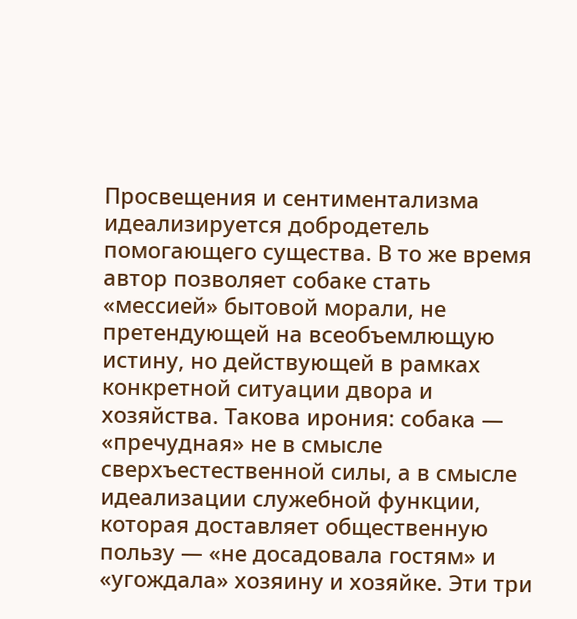Просвещения и сентиментализма идеализируется добродетель помогающего существа. В то же время автор позволяет собаке стать «мессией» бытовой морали, не претендующей на всеобъемлющую истину, но действующей в рамках конкретной ситуации двора и хозяйства. Такова ирония: собака — «пречудная» не в смысле сверхъестественной силы, а в смысле идеализации служебной функции, которая доставляет общественную пользу — «не досадовала гостям» и «угождала» хозяину и хозяйке. Эти три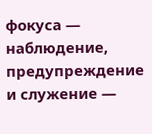фокуса — наблюдение, предупреждение и служение —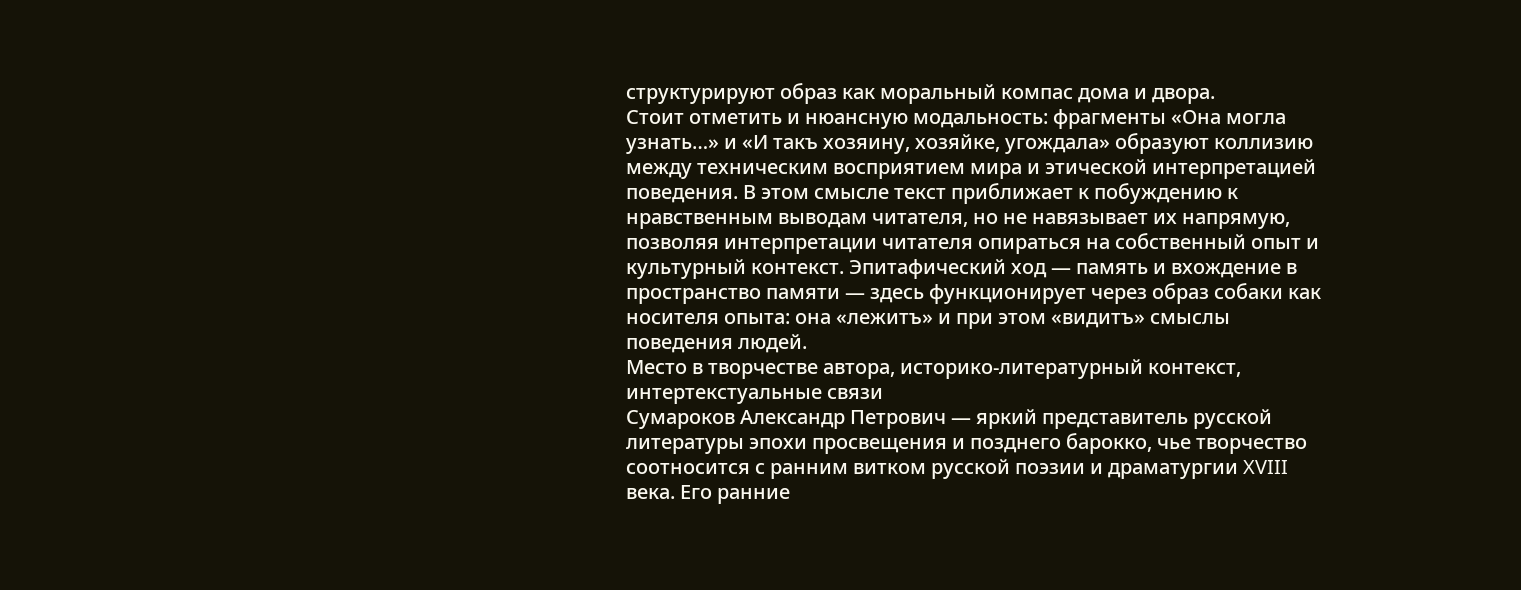структурируют образ как моральный компас дома и двора.
Стоит отметить и нюансную модальность: фрагменты «Она могла узнать…» и «И такъ хозяину, хозяйке, угождала» образуют коллизию между техническим восприятием мира и этической интерпретацией поведения. В этом смысле текст приближает к побуждению к нравственным выводам читателя, но не навязывает их напрямую, позволяя интерпретации читателя опираться на собственный опыт и культурный контекст. Эпитафический ход — память и вхождение в пространство памяти — здесь функционирует через образ собаки как носителя опыта: она «лежитъ» и при этом «видитъ» смыслы поведения людей.
Место в творчестве автора, историко-литературный контекст, интертекстуальные связи
Сумароков Александр Петрович — яркий представитель русской литературы эпохи просвещения и позднего барокко, чье творчество соотносится с ранним витком русской поэзии и драматургии XVIII века. Его ранние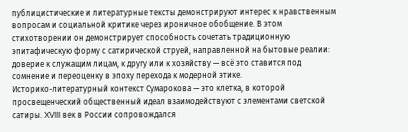публицистические и литературные тексты демонстрируют интерес к нравственным вопросам и социальной критике через ироничное обобщение. В этом стихотворении он демонстрирует способность сочетать традиционную эпитафическую форму с сатирической струей, направленной на бытовые реалии: доверие к служащим лицам, к другу или к хозяйству — всё это ставится под сомнение и переоценку в эпоху перехода к модерной этике.
Историко-литературный контекст Сумарокова — это клетка, в которой просвещенческий общественный идеал взаимодействуют с элементами светской сатиры. XVIII век в России сопровождался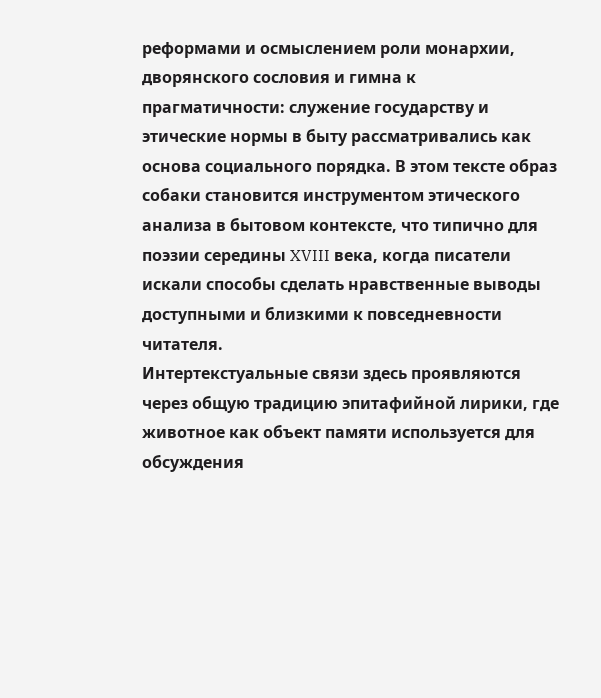реформами и осмыслением роли монархии, дворянского сословия и гимна к прагматичности: служение государству и этические нормы в быту рассматривались как основа социального порядка. В этом тексте образ собаки становится инструментом этического анализа в бытовом контексте, что типично для поэзии середины XVIII века, когда писатели искали способы сделать нравственные выводы доступными и близкими к повседневности читателя.
Интертекстуальные связи здесь проявляются через общую традицию эпитафийной лирики, где животное как объект памяти используется для обсуждения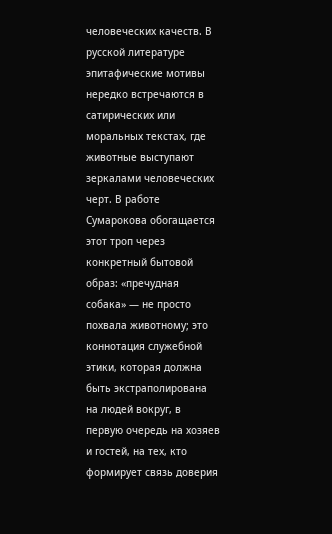человеческих качеств. В русской литературе эпитафические мотивы нередко встречаются в сатирических или моральных текстах, где животные выступают зеркалами человеческих черт. В работе Сумарокова обогащается этот троп через конкретный бытовой образ: «пречудная собака» — не просто похвала животному; это коннотация служебной этики, которая должна быть экстраполирована на людей вокруг, в первую очередь на хозяев и гостей, на тех, кто формирует связь доверия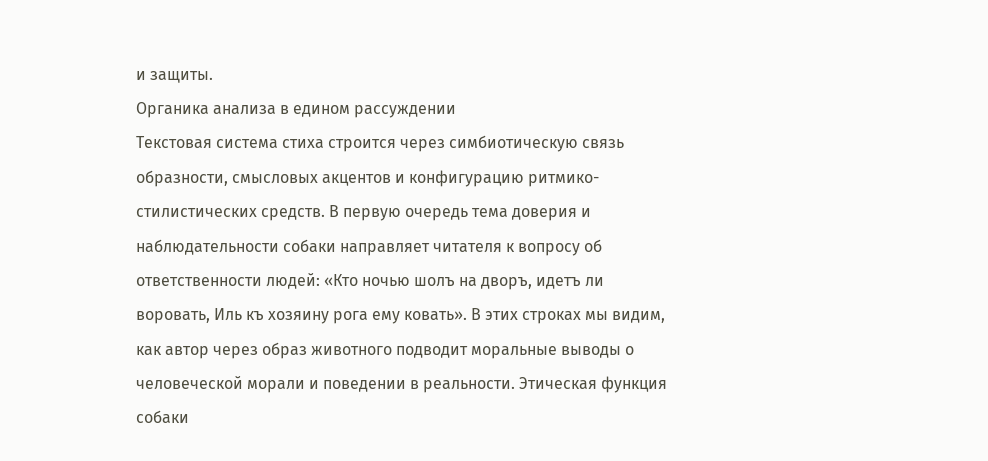и защиты.
Органика анализа в едином рассуждении
Текстовая система стиха строится через симбиотическую связь образности, смысловых акцентов и конфигурацию ритмико-стилистических средств. В первую очередь тема доверия и наблюдательности собаки направляет читателя к вопросу об ответственности людей: «Кто ночью шолъ на дворъ, идетъ ли воровать, Иль къ хозяину рога ему ковать». В этих строках мы видим, как автор через образ животного подводит моральные выводы о человеческой морали и поведении в реальности. Этическая функция собаки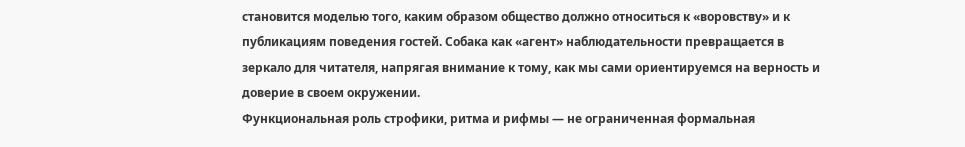становится моделью того, каким образом общество должно относиться к «воровству» и к публикациям поведения гостей. Собака как «агент» наблюдательности превращается в зеркало для читателя, напрягая внимание к тому, как мы сами ориентируемся на верность и доверие в своем окружении.
Функциональная роль строфики, ритма и рифмы — не ограниченная формальная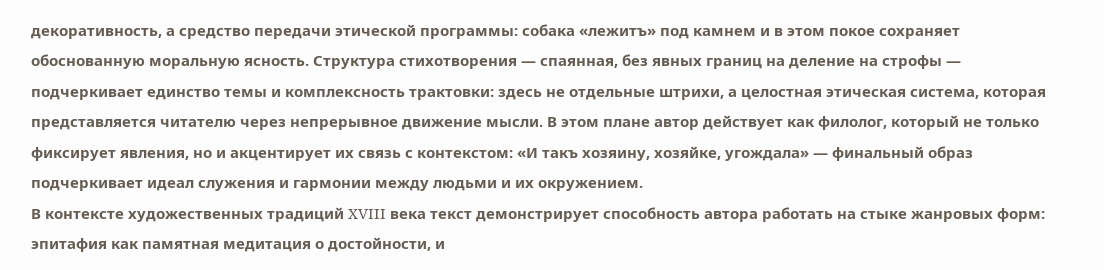декоративность, а средство передачи этической программы: собака «лежитъ» под камнем и в этом покое сохраняет обоснованную моральную ясность. Структура стихотворения — спаянная, без явных границ на деление на строфы — подчеркивает единство темы и комплексность трактовки: здесь не отдельные штрихи, а целостная этическая система, которая представляется читателю через непрерывное движение мысли. В этом плане автор действует как филолог, который не только фиксирует явления, но и акцентирует их связь с контекстом: «И такъ хозяину, хозяйке, угождала» — финальный образ подчеркивает идеал служения и гармонии между людьми и их окружением.
В контексте художественных традиций XVIII века текст демонстрирует способность автора работать на стыке жанровых форм: эпитафия как памятная медитация о достойности, и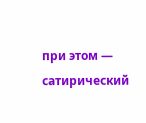при этом — сатирический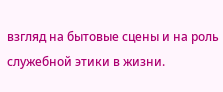взгляд на бытовые сцены и на роль служебной этики в жизни.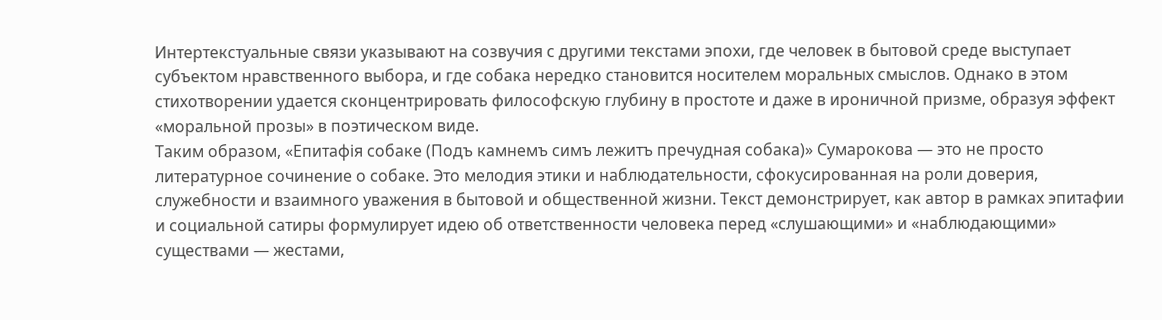Интертекстуальные связи указывают на созвучия с другими текстами эпохи, где человек в бытовой среде выступает субъектом нравственного выбора, и где собака нередко становится носителем моральных смыслов. Однако в этом стихотворении удается сконцентрировать философскую глубину в простоте и даже в ироничной призме, образуя эффект «моральной прозы» в поэтическом виде.
Таким образом, «Епитафія собаке (Подъ камнемъ симъ лежитъ пречудная собака)» Сумарокова — это не просто литературное сочинение о собаке. Это мелодия этики и наблюдательности, сфокусированная на роли доверия, служебности и взаимного уважения в бытовой и общественной жизни. Текст демонстрирует, как автор в рамках эпитафии и социальной сатиры формулирует идею об ответственности человека перед «слушающими» и «наблюдающими» существами — жестами,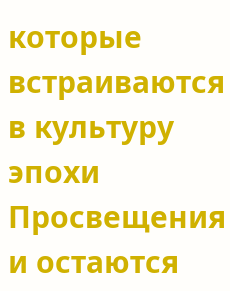которые встраиваются в культуру эпохи Просвещения и остаются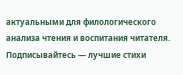актуальными для филологического анализа чтения и воспитания читателя.
Подписывайтесь — лучшие стихи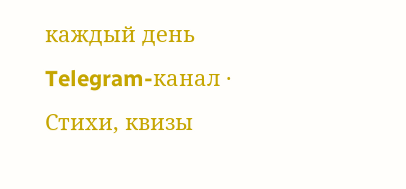каждый день
Telegram-канал · Стихи, квизы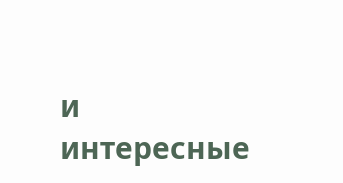и интересные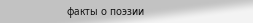факты о поэзии